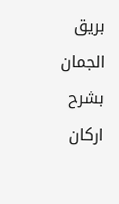بريق الجمان بشرح اركان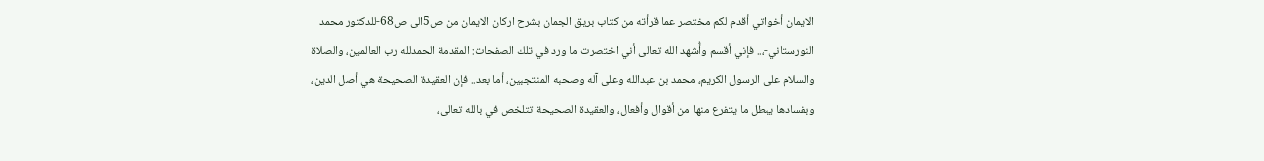الايمان أخواتي أقدم لكم مختصر عما قرأته من كتاب بريق الجمان بشرح اركان الايمان من ص5الى ص68-للدكتور محمد النورستاني-،.. فإني أقسم وأُشهد الله تعالى أني اختصرت ما ورد في تلك الصفحات: المقدمة الحمدلله رب العالمين، والصلاة والسلام على الرسول الكريم، محمد بن عبدالله وعلى آله وصحبه المنتجبين، أما بعد.. فإن العقيدة الصحيحة هي أصل الدين، وبفسادها يبطل ما يتفرع منها من أقوال وأفعال، والعقيدة الصحيحة تتلخص في بالله تعالى،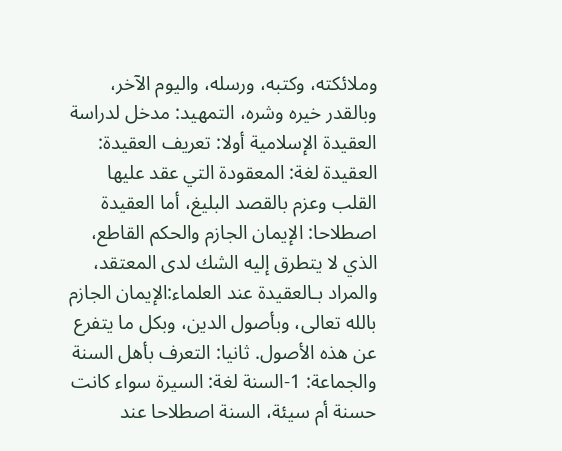وملائكته، وكتبه، ورسله، واليوم الآخر، وبالقدر خيره وشره، التمهيد: مدخل لدراسة العقيدة الإسلامية أولا: تعريف العقيدة: العقيدة لغة: المعقودة التي عقد عليها القلب وعزم بالقصد البليغ، أما العقيدة اصطلاحا: الإيمان الجازم والحكم القاطع، الذي لا يتطرق إليه الشك لدى المعتقد، والمراد بـالعقيدة عند العلماء:الإيمان الجازم بالله تعالى، وبأصول الدين، وبكل ما يتفرع عن هذه الأصول. ثانيا: التعرف بأهل السنة والجماعة: 1-السنة لغة: السيرة سواء كانت حسنة أم سيئة، السنة اصطلاحا عند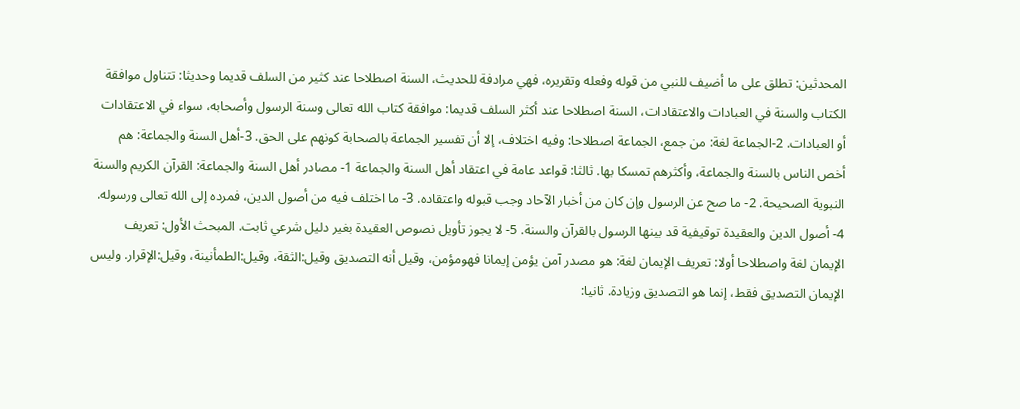المحدثين: تطلق على ما أضيف للنبي من قوله وفعله وتقريره، فهي مرادفة للحديث، السنة اصطلاحا عند كثير من السلف قديما وحديثا: تتناول موافقة الكتاب والسنة في العبادات والاعتقادات، السنة اصطلاحا عند أكثر السلف قديما: موافقة كتاب الله تعالى وسنة الرسول وأصحابه، سواء في الاعتقادات أو العبادات. 2-الجماعة لغة: من جمع، الجماعة اصطلاحا: وفيه اختلاف، إلا أن تفسير الجماعة بالصحابة كونهم على الحق. 3-أهل السنة والجماعة: هم أخص الناس بالسنة والجماعة، وأكثرهم تمسكا بها. ثالثا: قواعد عامة في اعتقاد أهل السنة والجماعة 1- مصادر أهل السنة والجماعة: القرآن الكريم والسنة النبوية الصحيحة. 2- ما صح عن الرسول وإن كان من أخبار الآحاد وجب قبوله واعتقاده. 3- ما اختلف فيه من أصول الدين، فمرده إلى الله تعالى ورسوله. 4- أصول الدين والعقيدة توقيفية قد بينها الرسول بالقرآن والسنة. 5- لا يجوز تأويل نصوص العقيدة بغير دليل شرعي ثابت. المبحث الأول: تعريف الإيمان لغة واصطلاحا أولا: تعريف الإيمان لغة: هو مصدر آمن يؤمن إيمانا فهومؤمن، وقيل أنه التصديق وقيل:الثقة، وقيل:الطمأنينة، وقيل:الإقرار. وليس الإيمان التصديق فقط، إنما هو التصديق وزيادة. ثانيا: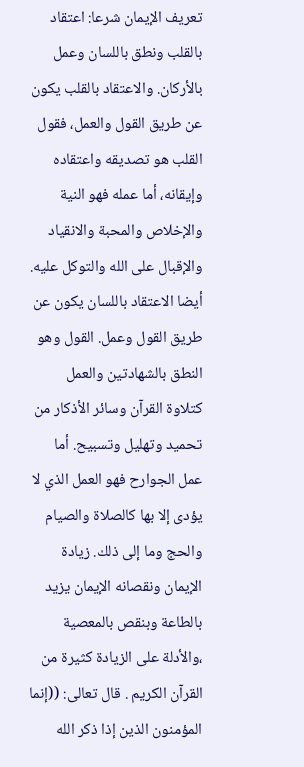تعريف الإيمان شرعا: اعتقاد بالقلب ونطق باللسان وعمل بالأركان. والاعتقاد بالقلب يكون عن طريق القول والعمل، فقول القلب هو تصديقه واعتقاده وإيقانه، أما عمله فهو النية والإخلاص والمحبة والانقياد والإقبال على الله والتوكل عليه. أيضا الاعتقاد باللسان يكون عن طريق القول وعمل. القول وهو النطق بالشهادتين والعمل كتلاوة القرآن وسائر الأذكار من تحميد وتهليل وتسبيح. أما عمل الجوارح فهو العمل الذي لا يؤدى إلا بها كالصلاة والصيام والحج وما إلى ذلك. زيادة الإيمان ونقصانه الإيمان يزيد بالطاعة وبنقص بالمعصية ،والأدلة على الزيادة كثيرة من القرآن الكريم . قال تعالى: ((إنما المؤمنون الذين إذا ذكر الله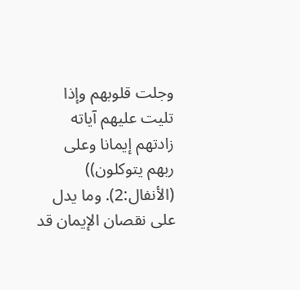وجلت قلوبهم وإذا تليت عليهم آياته زادتهم إيمانا وعلى ربهم يتوكلون)) (الأنفال:2). وما يدل على نقصان الإيمان قد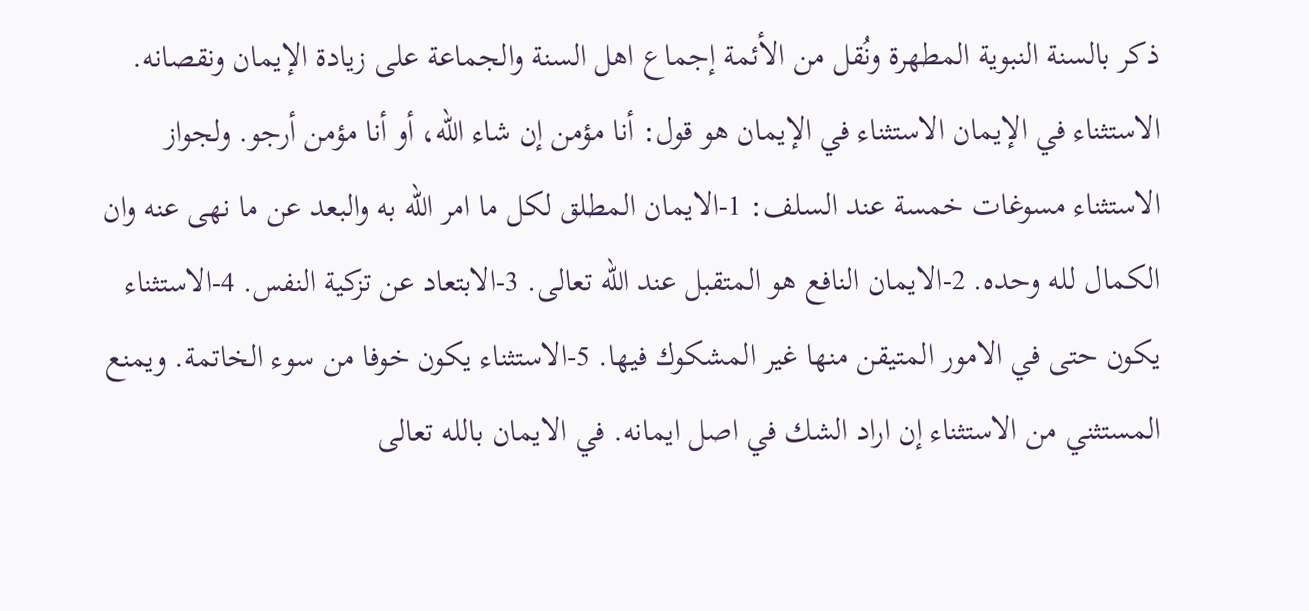ذكر بالسنة النبوية المطهرة ونُقل من الأئمة إجماع اهل السنة والجماعة على زيادة الإيمان ونقصانه. الاستثناء في الإيمان الاستثناء في الإيمان هو قول: أنا مؤمن إن شاء الله، أو أنا مؤمن أرجو. ولجواز الاستثناء مسوغات خمسة عند السلف: 1-الايمان المطلق لكل ما امر الله به والبعد عن ما نهى عنه وان الكمال لله وحده. 2-الايمان النافع هو المتقبل عند الله تعالى. 3-الابتعاد عن تزكية النفس. 4-الاستثناء يكون حتى في الامور المتيقن منها غير المشكوك فيها. 5-الاستثناء يكون خوفا من سوء الخاتمة. ويمنع المستثني من الاستثناء إن اراد الشك في اصل ايمانه. في الايمان بالله تعالى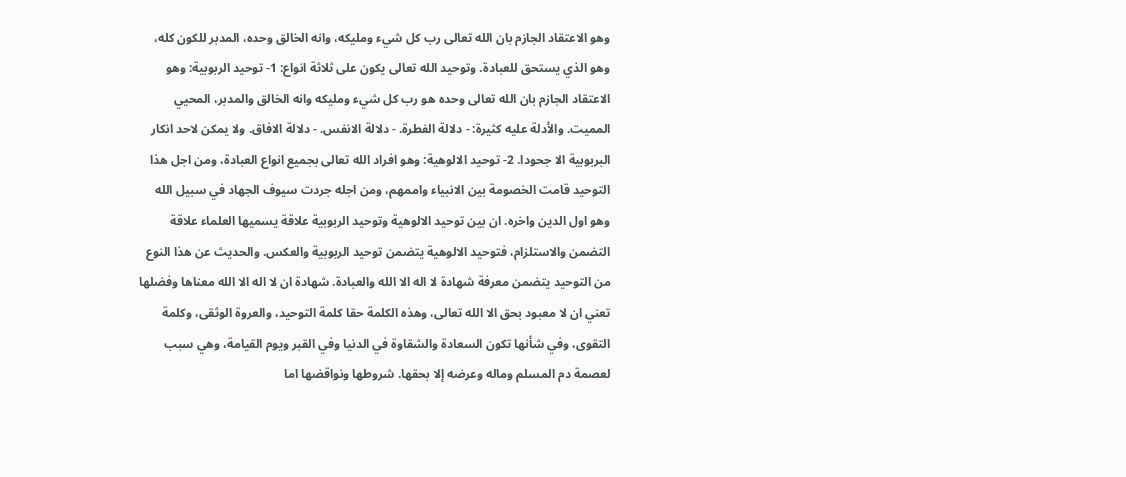وهو الاعتقاد الجازم بان الله تعالى رب كل شيء ومليكه، وانه الخالق وحده، المدبر للكون كله، وهو الذي يستحق للعبادة. وتوحيد الله تعالى يكون على ثلاثة انواع: 1- توحيد الربوبية: وهو الاعتقاد الجازم بان الله تعالى وحده هو رب كل شيء ومليكه وانه الخالق والمدبر، المحيي المميت. والأدلة عليه كثيرة: - دلالة الفطرة. - دلالة الانفس. - دلالة الافاق. ولا يمكن لاحد انكار البربوبية الا جحودا. 2- توحيد الالوهية: وهو افراد الله تعالى بجميع انواع العبادة، ومن اجل هذا التوحيد قامت الخصومة بين الانبياء واممهم، ومن اجله جردت سيوف الجهاد في سبيل الله وهو اول الدين واخره. ان بين توحيد الالوهية وتوحيد الربوبية علاقة يسميها العلماء علاقة التضمن والاستلزام، فتوحيد الالوهية يتضمن توحيد الربوبية والعكس. والحديث عن هذا النوع من التوحيد يتضمن معرفة شهادة لا اله الا الله والعبادة. شهادة ان لا اله الا الله معناها وفضلها تعني ان لا معبود بحق الا الله تعالى، وهذه الكلمة حقا كلمة التوحيد، والعروة الوثقى، وكلمة التقوى، وفي شأنها تكون السعادة والشقاوة في الدنيا وفي القبر ويوم القيامة، وهي سبب لعصمة دم المسلم وماله وعرضه إلا بحقها. شروطها ونواقضها اما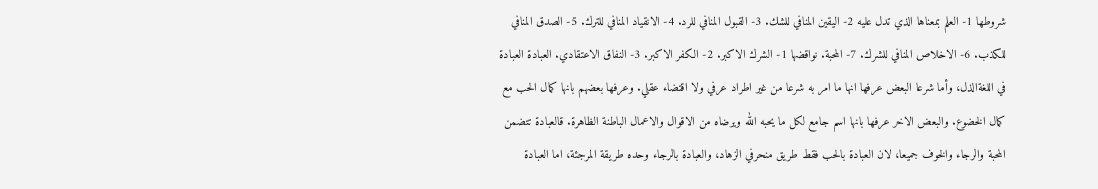شروطها 1- العلم بمعناها الذي تدل عليه 2- اليقين المنافي للشك. 3- القبول المنافي للرد. 4- الانقياد المنافي للترك. 5- الصدق المنافي للكذب. 6- الاخلاص المنافي للشرك. 7- المحبة. نواقضها 1- الشرك الاكبر. 2- الكفر الاكبر. 3- النفاق الاعتقادي. العبادة العبادة في اللغةالذل، وأما شرعا البعض عرفها انها ما امر به شرعا من غير اطراد عرفي ولا اقتضاء عقلي. وعرفها بعضهم بانها كمال الحب مع كمال الخضوع. والبعض الاخر عرفها بانها اسم جامع لكل ما يحبه الله ويرضاه من الاقوال والاعمال الباطنة الظاهرة. قالعبادة تتضمن المحبة والرجاء والخوف جميعا، لان العبادة بالحب فقط طريق منحرفي الزهاد، والعبادة بالرجاء وحده طريقة المرجئة، اما العبادة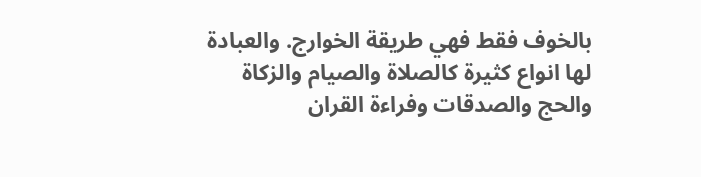بالخوف فقط فهي طريقة الخوارج. والعبادة لها انواع كثيرة كالصلاة والصيام والزكاة والحج والصدقات وفراءة القران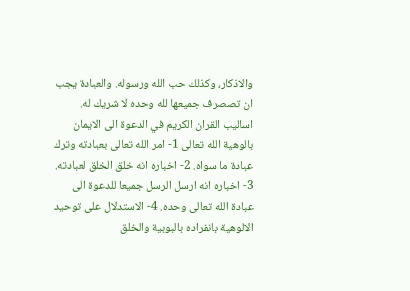والاذكار، وكذلك حب الله ورسوله. والعبادة يجب ان تصصرف جميعها لله وحده لا شريك له. اساليب القران الكريم في الدعوة الى الايمان بالوهية الله تعالى 1- امر الله تعالى بعبادته وترك عبادة ما سواه. 2- اخباره انه خلق الخلق لعبادته. 3- اخباره انه ارسل الرسل جميعا للدعوة الى عبادة الله تعالى وحده. 4- الاستدلال على توحيد الالوهية بانفراده بالبوبية والخلق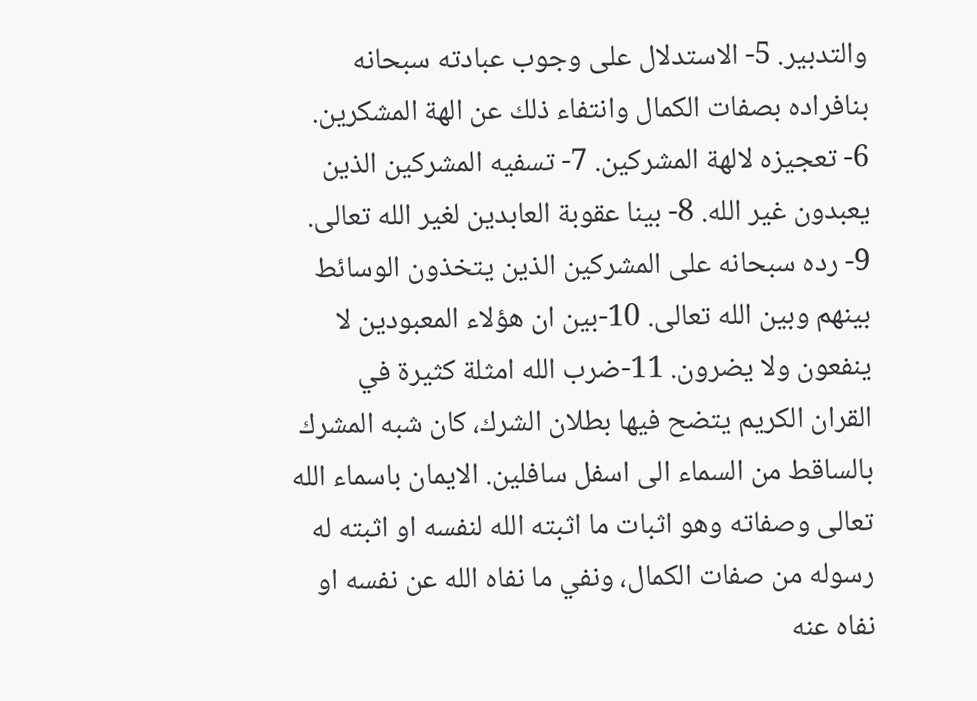والتدبير. 5- الاستدلال على وجوب عبادته سبحانه بنافراده بصفات الكمال وانتفاء ذلك عن الهة المشكرين. 6- تعجيزه لالهة المشركين. 7- تسفيه المشركين الذين يعبدون غير الله. 8- بينا عقوبة العابدين لغير الله تعالى. 9- رده سبحانه على المشركين الذين يتخذون الوسائط بينهم وبين الله تعالى. 10-بين ان هؤلاء المعبودين لا ينفعون ولا يضرون. 11-ضرب الله امثلة كثيرة في القران الكريم يتضح فيها بطلان الشرك، كان شبه المشرك بالساقط من السماء الى اسفل سافلين. الايمان باسماء الله تعالى وصفاته وهو اثبات ما اثبته الله لنفسه او اثبته له رسوله من صفات الكمال، ونفي ما نفاه الله عن نفسه او نفاه عنه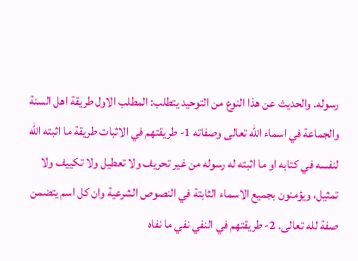رسوله. والحديث عن هذا النوع من التوحيد يتطلب: المطلب الاول طريقة اهل السنة والجماعة في اسماء الله تعالى وصفاته 1- طريقتهم في الاثبات طريقة ما اثبته الله لنفسه في كتابه او ما اثبته له رسوله من غير تحريف ولا تعطيل ولا تكييف ولا تمثيل، ويؤمنون بجميع الاسماء الثابتة في النصوص الشرعية وان كل اسم يتضمن صفة لله تعالى. 2- طريقتهم في النفي نفي ما نفاه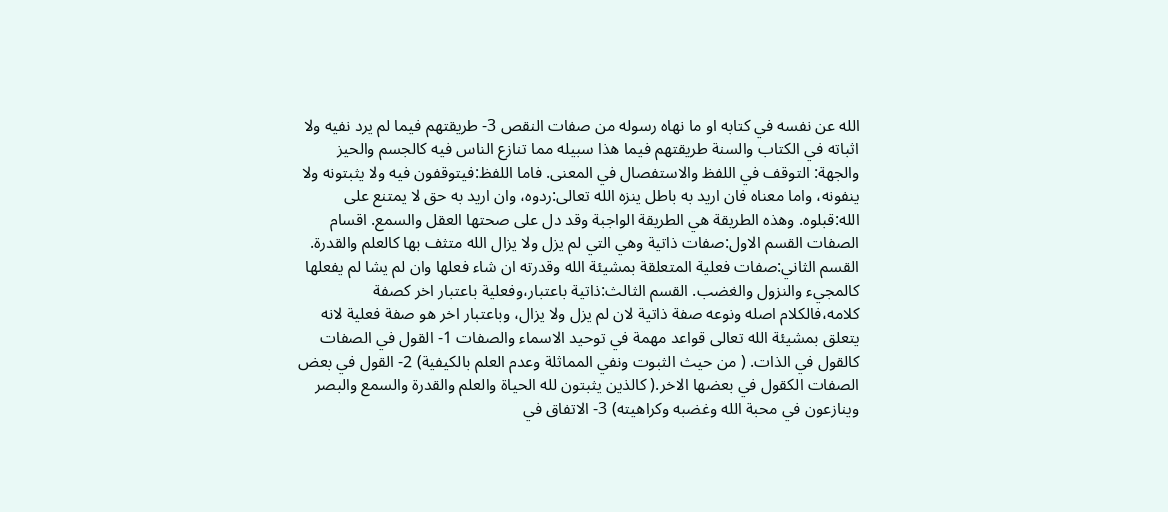الله عن نفسه في كتابه او ما نهاه رسوله من صفات النقص 3- طريقتهم فيما لم يرد نفيه ولا اثباته في الكتاب والسنة طريقتهم فيما هذا سبيله مما تنازع الناس فيه كالجسم والحيز والجهة: التوقف في اللفظ والاستفصال في المعنى. فاما اللفظ:فيتوقفون فيه ولا يثبتونه ولا ينفونه، واما معناه فان اريد به باطل ينزه الله تعالى:ردوه، وان اريد به حق لا يمتنع على الله:قبلوه. وهذه الطريقة هي الطريقة الواجبة وقد دل على صحتها العقل والسمع. اقسام الصفات القسم الاول:صفات ذاتية وهي التي لم يزل ولا يزال الله متثف بها كالعلم والقدرة. القسم الثاني:صفات فعلية المتعلقة بمشيئة الله وقدرته ان شاء فعلها وان لم يشا لم يفعلها كالمجيء والنزول والغضب. القسم الثالث:ذاتية باعتبار،وفعلية باعتبار اخر كصفة كلامه،فالكلام اصله ونوعه صفة ذاتية لان لم يزل ولا يزال، وباعتبار اخر هو صفة فعلية لانه يتعلق بمشيئة الله تعالى قواعد مهمة في توحيد الاسماء والصفات 1- القول في الصفات كالقول في الذات. ( من حيث الثبوت ونفي المماثلة وعدم العلم بالكيفية) 2- القول في بعض الصفات الكقول في بعضها الاخر.( كالذين يثبتون لله الحياة والعلم والقدرة والسمع والبصر وينازعون في محبة الله وغضبه وكراهيته) 3- الاتفاق في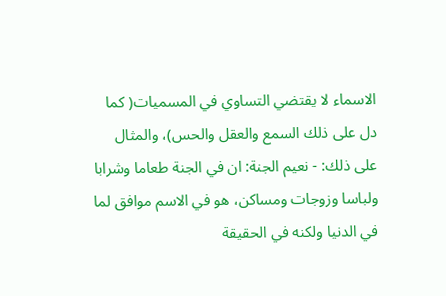الاسماء لا يقتضي التساوي في المسميات( كما دل على ذلك السمع والعقل والحس)، والمثال على ذلك: - نعيم الجنة: ان في الجنة طعاما وشرابا ولباسا وزوجات ومساكن، هو في الاسم موافق لما في الدنيا ولكنه في الحقيقة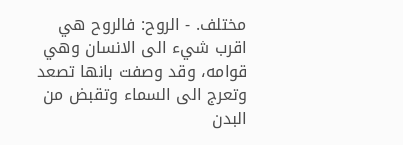مختلف. - الروح: فالروح هي اقرب شيء الى الانسان وهي قوامه، وقد وصفت بانها تصعد وتعرج الى السماء وتقبض من البدن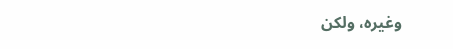وغيره، ولكن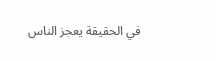في الحقيقة يعجز الناس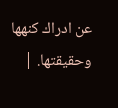عن ادراك كنهها وحقيقتها. |